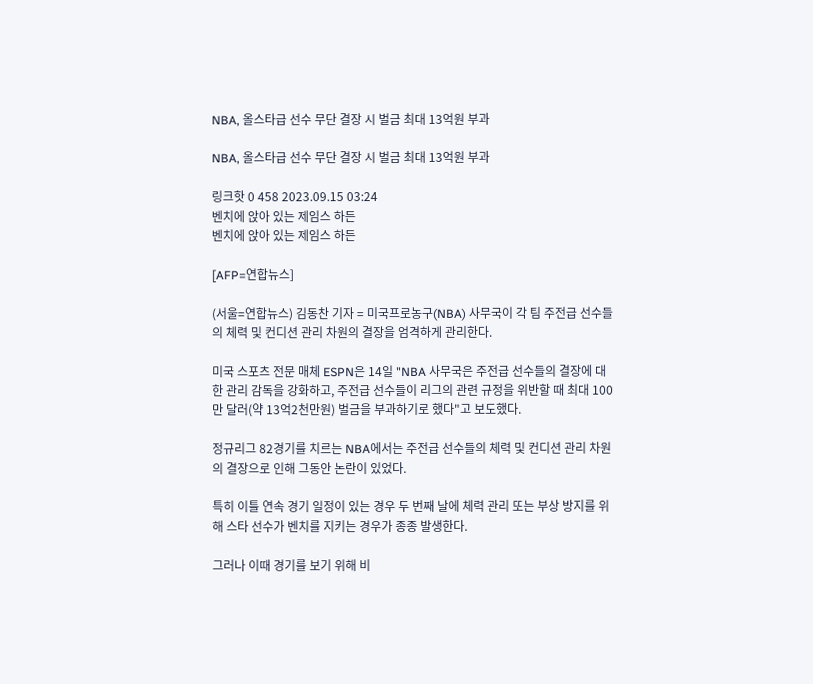NBA, 올스타급 선수 무단 결장 시 벌금 최대 13억원 부과

NBA, 올스타급 선수 무단 결장 시 벌금 최대 13억원 부과

링크핫 0 458 2023.09.15 03:24
벤치에 앉아 있는 제임스 하든
벤치에 앉아 있는 제임스 하든

[AFP=연합뉴스]

(서울=연합뉴스) 김동찬 기자 = 미국프로농구(NBA) 사무국이 각 팀 주전급 선수들의 체력 및 컨디션 관리 차원의 결장을 엄격하게 관리한다.

미국 스포츠 전문 매체 ESPN은 14일 "NBA 사무국은 주전급 선수들의 결장에 대한 관리 감독을 강화하고, 주전급 선수들이 리그의 관련 규정을 위반할 때 최대 100만 달러(약 13억2천만원) 벌금을 부과하기로 했다"고 보도했다.

정규리그 82경기를 치르는 NBA에서는 주전급 선수들의 체력 및 컨디션 관리 차원의 결장으로 인해 그동안 논란이 있었다.

특히 이틀 연속 경기 일정이 있는 경우 두 번째 날에 체력 관리 또는 부상 방지를 위해 스타 선수가 벤치를 지키는 경우가 종종 발생한다.

그러나 이때 경기를 보기 위해 비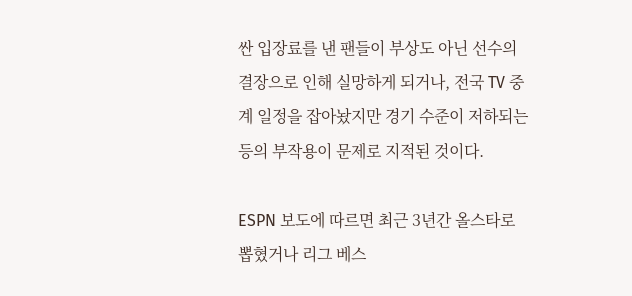싼 입장료를 낸 팬들이 부상도 아닌 선수의 결장으로 인해 실망하게 되거나, 전국 TV 중계 일정을 잡아놨지만 경기 수준이 저하되는 등의 부작용이 문제로 지적된 것이다.

ESPN 보도에 따르면 최근 3년간 올스타로 뽑혔거나 리그 베스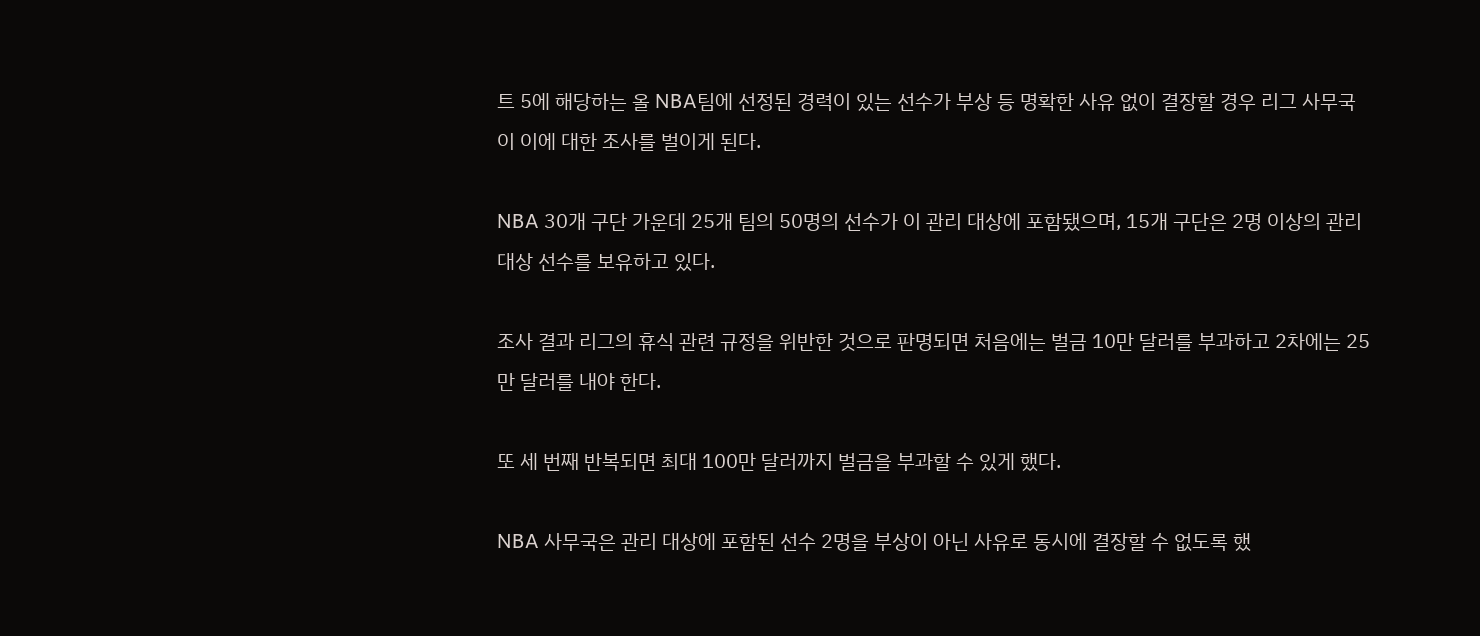트 5에 해당하는 올 NBA팀에 선정된 경력이 있는 선수가 부상 등 명확한 사유 없이 결장할 경우 리그 사무국이 이에 대한 조사를 벌이게 된다.

NBA 30개 구단 가운데 25개 팀의 50명의 선수가 이 관리 대상에 포함됐으며, 15개 구단은 2명 이상의 관리 대상 선수를 보유하고 있다.

조사 결과 리그의 휴식 관련 규정을 위반한 것으로 판명되면 처음에는 벌금 10만 달러를 부과하고 2차에는 25만 달러를 내야 한다.

또 세 번째 반복되면 최대 100만 달러까지 벌금을 부과할 수 있게 했다.

NBA 사무국은 관리 대상에 포함된 선수 2명을 부상이 아닌 사유로 동시에 결장할 수 없도록 했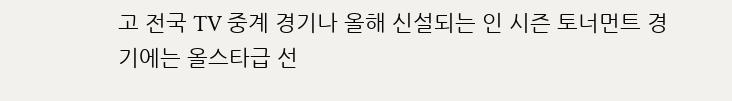고 전국 TV 중계 경기나 올해 신설되는 인 시즌 토너먼트 경기에는 올스타급 선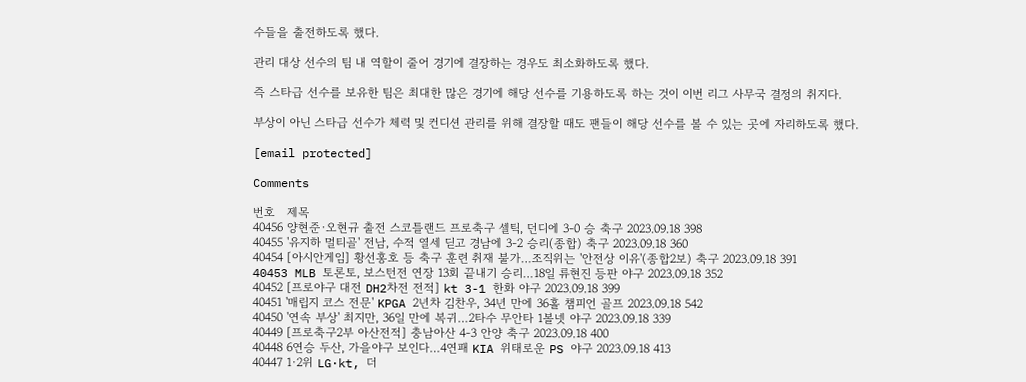수들을 출전하도록 했다.

관리 대상 선수의 팀 내 역할이 줄어 경기에 결장하는 경우도 최소화하도록 했다.

즉 스타급 선수를 보유한 팀은 최대한 많은 경기에 해당 선수를 기용하도록 하는 것이 이번 리그 사무국 결정의 취지다.

부상이 아닌 스타급 선수가 체력 및 컨디션 관리를 위해 결장할 때도 팬들이 해당 선수를 볼 수 있는 곳에 자리하도록 했다.

[email protected]

Comments

번호   제목
40456 양현준·오현규 출전 스코틀랜드 프로축구 셀틱, 던디에 3-0 승 축구 2023.09.18 398
40455 '유지하 멀티골' 전남, 수적 열세 딛고 경남에 3-2 승리(종합) 축구 2023.09.18 360
40454 [아시안게임] 황선홍호 등 축구 훈련 취재 불가…조직위는 '안전상 이유'(종합2보) 축구 2023.09.18 391
40453 MLB 토론토, 보스턴전 연장 13회 끝내기 승리…18일 류현진 등판 야구 2023.09.18 352
40452 [프로야구 대전 DH2차전 전적] kt 3-1 한화 야구 2023.09.18 399
40451 '매립지 코스 전문' KPGA 2년차 김찬우, 34년 만에 36홀 챔피언 골프 2023.09.18 542
40450 '연속 부상' 최지만, 36일 만에 복귀…2타수 무안타 1볼넷 야구 2023.09.18 339
40449 [프로축구2부 아산전적] 충남아산 4-3 안양 축구 2023.09.18 400
40448 6연승 두산, 가을야구 보인다…4연패 KIA 위태로운 PS 야구 2023.09.18 413
40447 1·2위 LG·kt, 더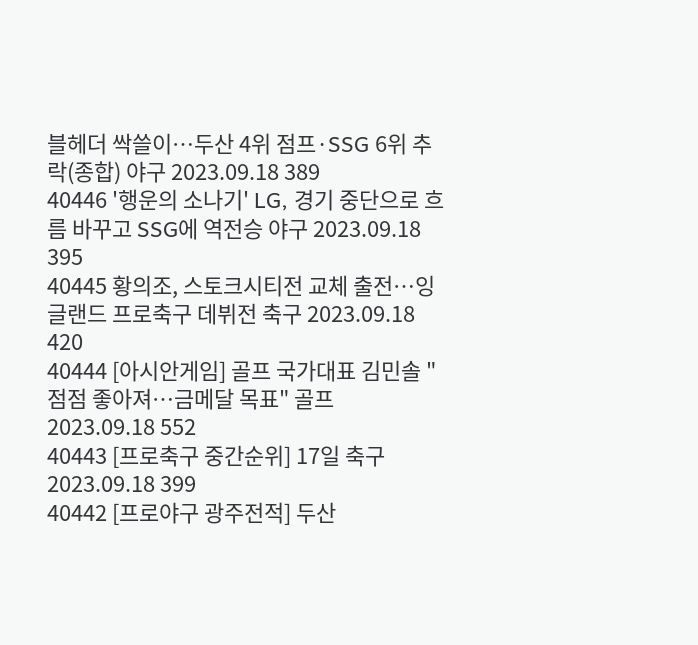블헤더 싹쓸이…두산 4위 점프·SSG 6위 추락(종합) 야구 2023.09.18 389
40446 '행운의 소나기' LG, 경기 중단으로 흐름 바꾸고 SSG에 역전승 야구 2023.09.18 395
40445 황의조, 스토크시티전 교체 출전…잉글랜드 프로축구 데뷔전 축구 2023.09.18 420
40444 [아시안게임] 골프 국가대표 김민솔 "점점 좋아져…금메달 목표" 골프 2023.09.18 552
40443 [프로축구 중간순위] 17일 축구 2023.09.18 399
40442 [프로야구 광주전적] 두산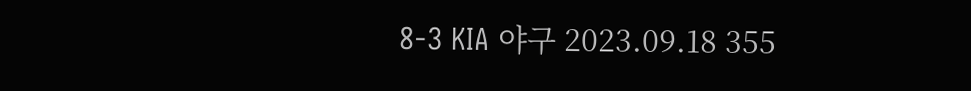8-3 KIA 야구 2023.09.18 355